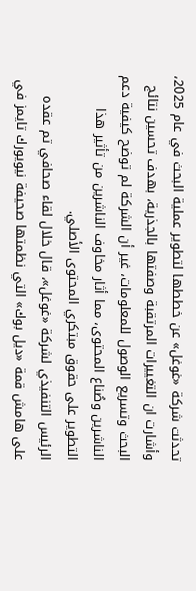تحدثت شركة «غوغل» عن خططها لتطوير عملية البحث في عام 2025، وأشارت ان التغييرات المرتقبة وصفتها بالجذرية، بهدف تحسين نتائج البحث وتسريع الوصول للمعلومات، غير أن الشركة لم توضح كيفية دعم الناشرين وصُناع المحتوى، مما أثار مخاوف الناشرين من تأثير هذا التطوير على حقوق مبتكري المحتوى الأصلي.
الرئيس التنفيذي لشركة «غوغل»، قال خلال لقاء صحافي تم عقده على هامش قمة «ديل بوك» التي نظمتها صحيفة نيويورك تايمز في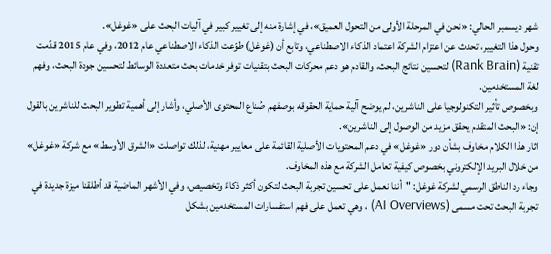شهر ديسمبر الحالي: «نحن في المرحلة الأولى من التحول العميق»، في إشارة منه إلى تغيير كبير في آليات البحث على «غوغل».
وحول هذا التغيير، تحدث عن اعتزام الشركة اعتماد الذكاء الاصطناعي، وتابع أن (غوغل) طوّعت الذكاء الاصطناعي عام 2012، وفي عام 2015 قدّمت تقنية (Rank Brain) لتحسين نتائج البحث، والقادم هو دعم محركات البحث بتقنيات توفر خدمات بحث متعددة الوسائط لتحسين جودة البحث، وفهم لغة المستخدمين.
وبخصوص تأثير التكنولوجيا على الناشرين، لم يوضح آلية حماية الحقوقه بوصفهم صُناع المحتوى الأصلي، وأشار إلى أهمية تطوير البحث للناشرين بالقول إن: «البحث المتقدم يحقق مزيد من الوصول إلى الناشرين».
اثار هذا الكلام مخاوف بشأن دور «غوغل» في دعم المحتويات الأصلية القائمة على معايير مهنية، لذلك تواصلت «الشرق الأوسط» مع شركة «غوغل» من خلال البريد الإلكتروني بخصوص كيفية تعامل الشركة مع هذه المخاوف.
وجاء رد الناطق الرسمي لشركة غوغل: "أننا نعمل على تحسين تجربة البحث لتكون أكثر ذكاءً وتخصيص، وفي الأشهر الماضية قد أطلقنا ميزة جديدة في تجربة البحث تحت مسمى (AI Overviews) ، وهي تعمل على فهم استفسارات المستخدمين بشكل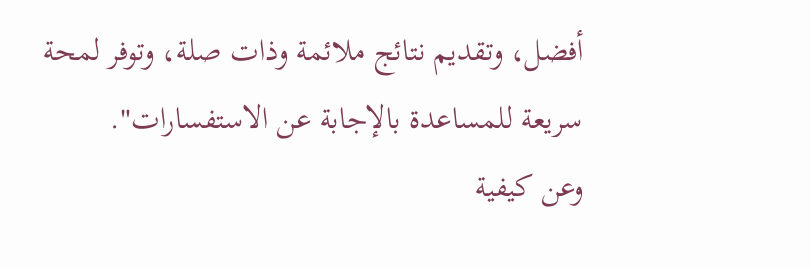أفضل، وتقديم نتائج ملائمة وذات صلة، وتوفر لمحة سريعة للمساعدة بالإجابة عن الاستفسارات".
وعن كيفية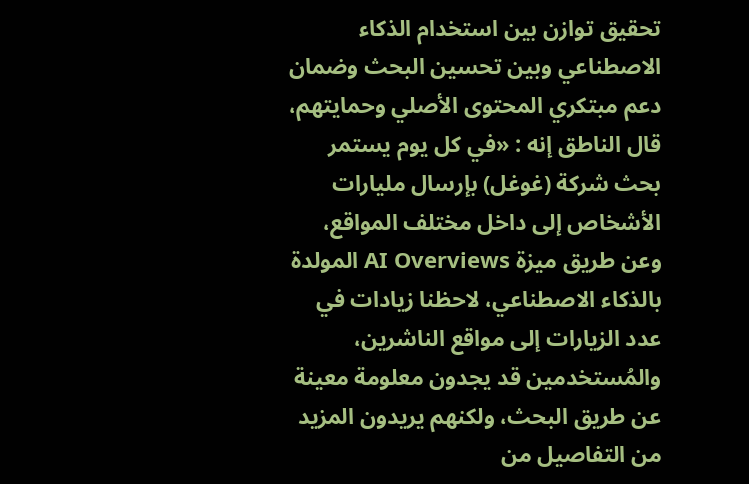تحقيق توازن بين استخدام الذكاء الاصطناعي وبين تحسين البحث وضمان دعم مبتكري المحتوى الأصلي وحمايتهم، قال الناطق إنه : «في كل يوم يستمر بحث شركة (غوغل) بإرسال مليارات الأشخاص إلى داخل مختلف المواقع، وعن طريق ميزة AI Overviews المولدة بالذكاء الاصطناعي، لاحظنا زيادات في عدد الزيارات إلى مواقع الناشرين، والمُستخدمين قد يجدون معلومة معينة عن طريق البحث، ولكنهم يريدون المزيد من التفاصيل من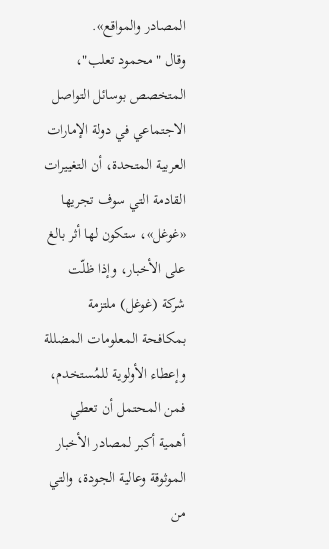المصادر والمواقع».
وقال "محمود تعلب"، المتخصص بوسائل التواصل الاجتماعي في دولة الإمارات العربية المتحدة، أن التغييرات القادمة التي سوف تجريها «غوغل»، ستكون لها أثر بالغ على الأخبار، وإذا ظلّت شركة (غوغل) ملتزمة بمكافحة المعلومات المضللة وإعطاء الأولوية للمُستخدم، فمن المحتمل أن تعطي أهمية أكبر لمصادر الأخبار الموثوقة وعالية الجودة، والتي من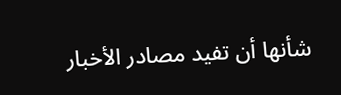شأنها أن تفيد مصادر الأخبار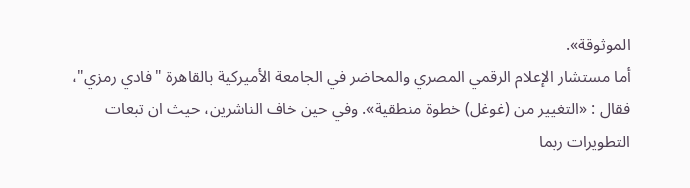الموثوقة».
أما مستشار الإعلام الرقمي المصري والمحاضر في الجامعة الأميركية بالقاهرة "فادي رمزي"، فقال : «التغيير من (غوغل) خطوة منطقية». وفي حين خاف الناشرين، حيث ان تبعات التطويرات ربما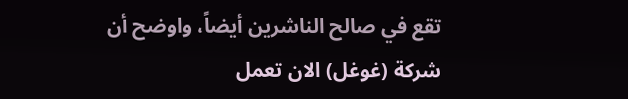تقع في صالح الناشرين أيضاً، واوضح أن شركة (غوغل) الان تعمل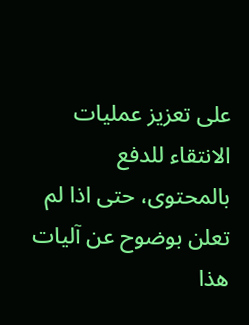على تعزيز عمليات الانتقاء للدفع بالمحتوى، حتى اذا لم تعلن بوضوح عن آليات هذا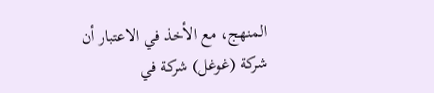المنهج، مع الأخذ في الاعتبار أن شركة (غوغل) شركة في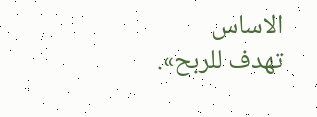الاساس تهدف للربح».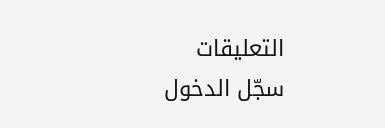التعليقات
سجّل الدخول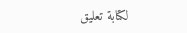لكتابة تعليق